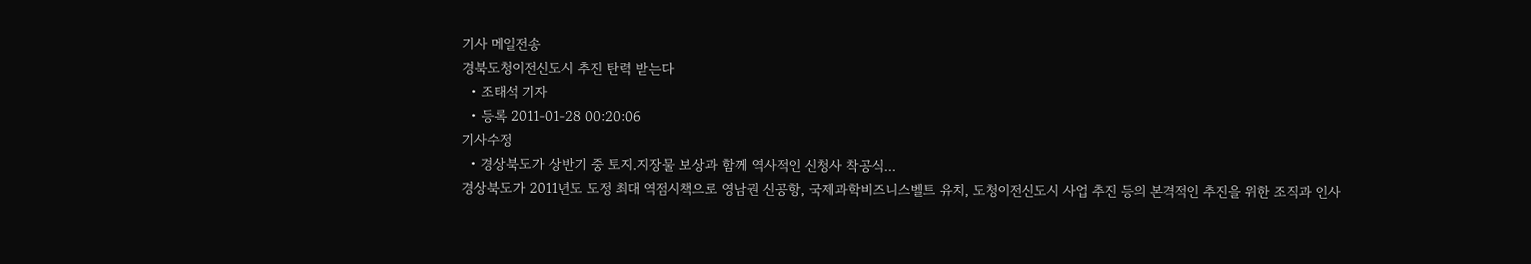기사 메일전송
경북도청이전신도시 추진 탄력 받는다
  • 조태석 기자
  • 등록 2011-01-28 00:20:06
기사수정
  • 경상북도가 상반기 중 토지.지장물 보상과 함께 역사적인 신청사 착공식...
경상북도가 2011년도 도정 최대 역점시책으로 영남권 신공항, 국제과학비즈니스벨트 유치, 도청이전신도시 사업 추진 등의 본격적인 추진을 위한 조직과 인사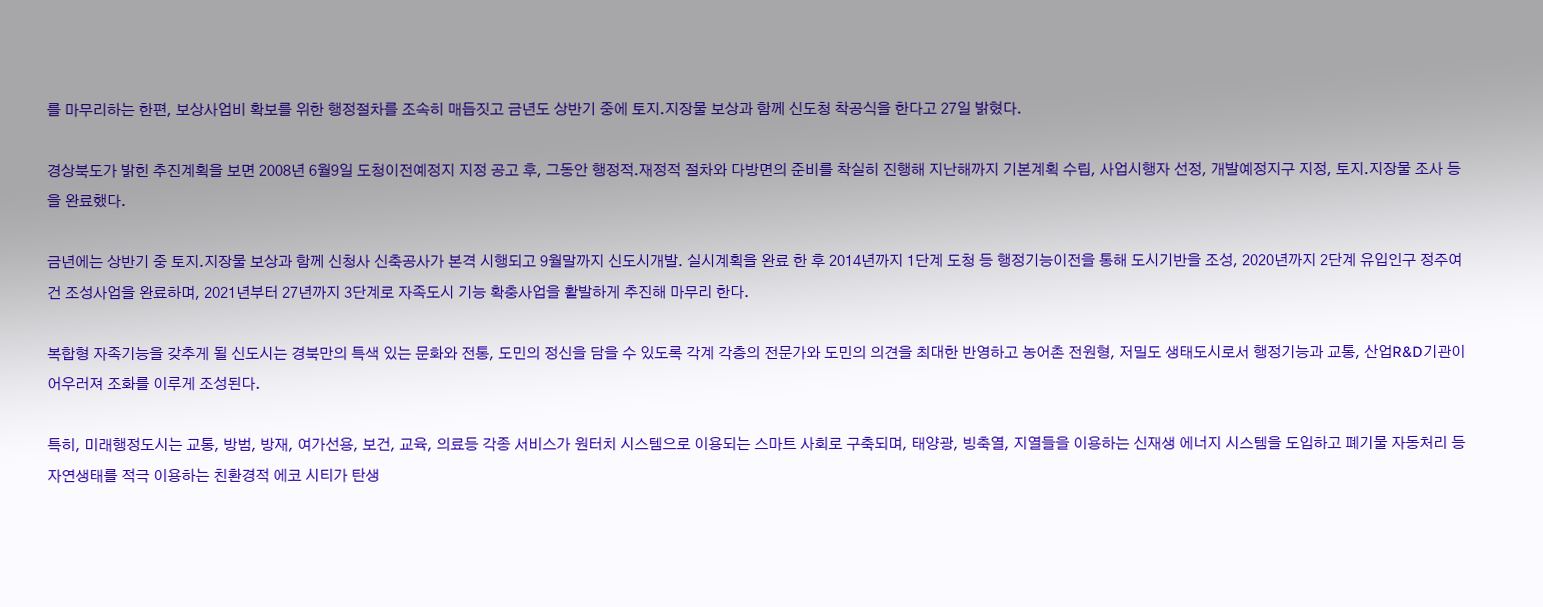를 마무리하는 한편, 보상사업비 확보를 위한 행정절차를 조속히 매듭짓고 금년도 상반기 중에 토지․지장물 보상과 함께 신도청 착공식을 한다고 27일 밝혔다.

경상북도가 밝힌 추진계획을 보면 2008년 6월9일 도청이전예정지 지정 공고 후, 그동안 행정적․재정적 절차와 다방면의 준비를 착실히 진행해 지난해까지 기본계획 수립, 사업시행자 선정, 개발예정지구 지정, 토지․지장물 조사 등을 완료했다.

금년에는 상반기 중 토지․지장물 보상과 함께 신청사 신축공사가 본격 시행되고 9월말까지 신도시개발․ 실시계획을 완료 한 후 2014년까지 1단계 도청 등 행정기능이전을 통해 도시기반을 조성, 2020년까지 2단계 유입인구 정주여건 조성사업을 완료하며, 2021년부터 27년까지 3단계로 자족도시 기능 확충사업을 활발하게 추진해 마무리 한다.

복합형 자족기능을 갖추게 될 신도시는 경북만의 특색 있는 문화와 전통, 도민의 정신을 담을 수 있도록 각계 각층의 전문가와 도민의 의견을 최대한 반영하고 농어촌 전원형, 저밀도 생태도시로서 행정기능과 교통, 산업R&D기관이 어우러져 조화를 이루게 조성된다.

특히, 미래행정도시는 교통, 방범, 방재, 여가선용, 보건, 교육, 의료등 각종 서비스가 원터치 시스템으로 이용되는 스마트 사회로 구축되며, 태양광, 빙축열, 지열들을 이용하는 신재생 에너지 시스템을 도입하고 폐기물 자동처리 등 자연생태를 적극 이용하는 친환경적 에코 시티가 탄생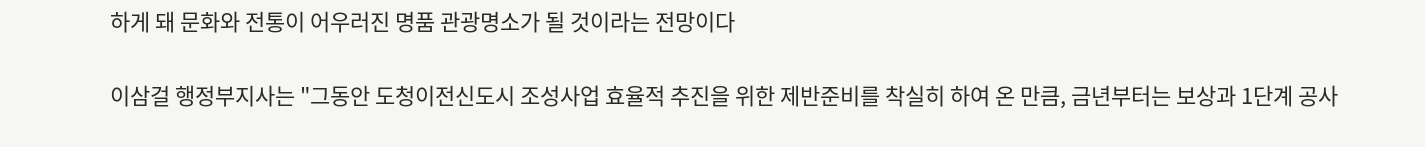하게 돼 문화와 전통이 어우러진 명품 관광명소가 될 것이라는 전망이다

이삼걸 행정부지사는 "그동안 도청이전신도시 조성사업 효율적 추진을 위한 제반준비를 착실히 하여 온 만큼, 금년부터는 보상과 1단계 공사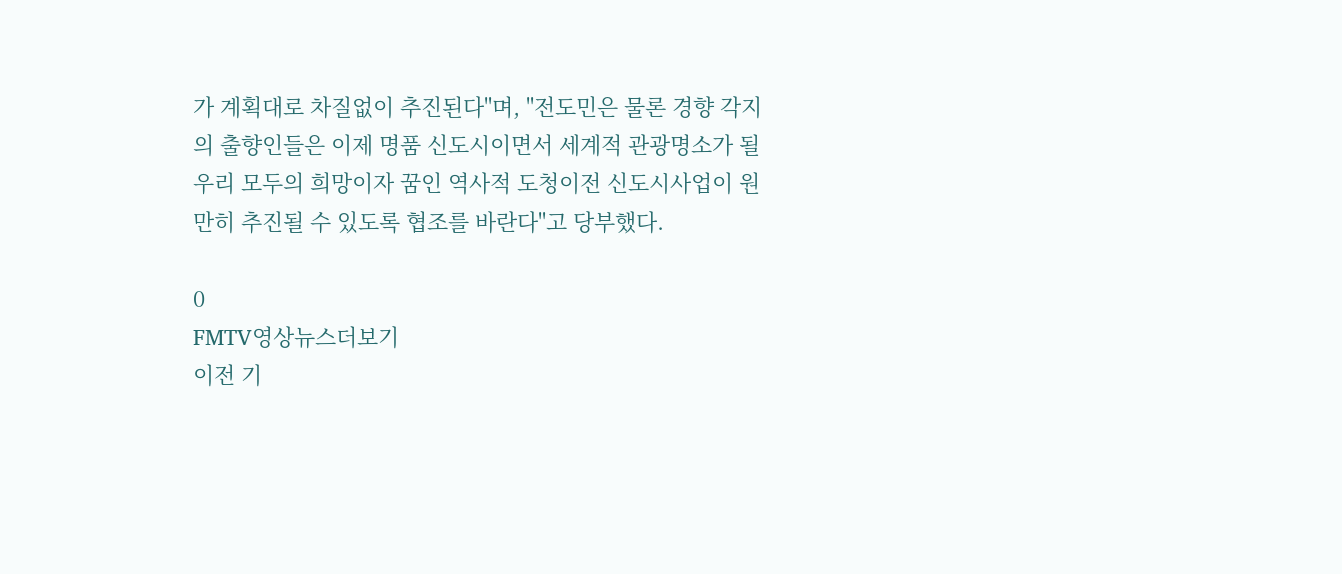가 계획대로 차질없이 추진된다"며, "전도민은 물론 경향 각지의 출향인들은 이제 명품 신도시이면서 세계적 관광명소가 될 우리 모두의 희망이자 꿈인 역사적 도청이전 신도시사업이 원만히 추진될 수 있도록 협조를 바란다"고 당부했다.

0
FMTV영상뉴스더보기
이전 기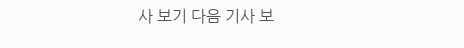사 보기 다음 기사 보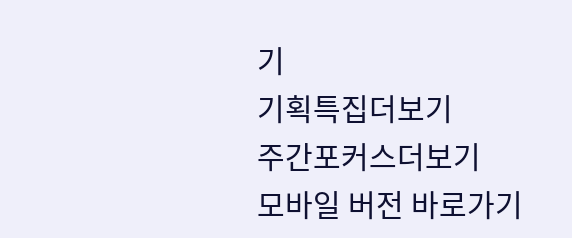기
기획특집더보기
주간포커스더보기
모바일 버전 바로가기